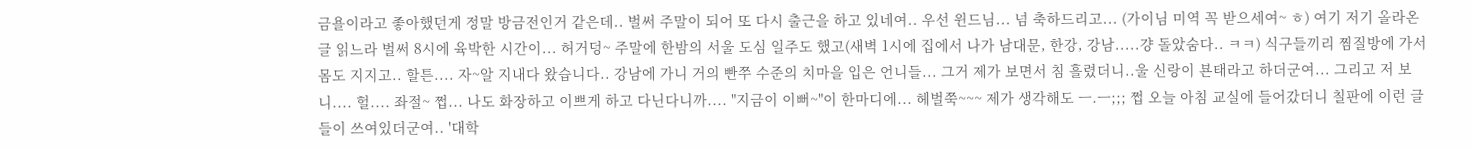금욜이라고 좋아했던게 정말 방금전인거 같은데.. 벌써 주말이 되어 또 다시 출근을 하고 있네여.. 우선 윈드님... 넘 축하드리고... (가이님 미역 꼭 받으세여~ ㅎ) 여기 저기 올라온 글 읽느라 벌써 8시에 육박한 시간이... 허거덩~ 주말에 한밤의 서울 도심 일주도 했고(새벽 1시에 집에서 나가 남대문, 한강, 강남.....걍 돌았숨다.. ㅋㅋ) 식구들끼리 찜질방에 가서 몸도 지지고.. 할튼.... 자~알 지내다 왔습니다.. 강남에 가니 거의 빤쭈 수준의 치마을 입은 언니들... 그거 제가 보면서 침 흘렸더니..울 신랑이 뵨태라고 하더군여... 그리고 저 보니.... 헐.... 좌절~ 쩝... 나도 화장하고 이쁘게 하고 다닌다니까.... "지금이 이뻐~"이 한마디에... 헤벌쭉~~~ 제가 생각해도 ㅡ.ㅡ;;; 쩝 오늘 아침 교실에 들어갔더니 칠판에 이런 글들이 쓰여있더군여.. '대학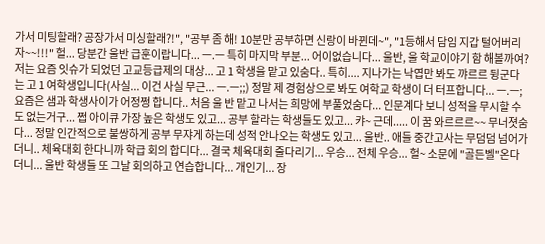가서 미팅할래? 공장가서 미싱할래?!", "공부 좀 해! 10분만 공부하면 신랑이 바뀐데~", "1등해서 담임 지갑 털어버리자~~!!!" 헐... 당분간 울반 급훈이랍니다... ㅡ.ㅡ 특히 마지막 부분... 어이없습니다... 울반, 울 학교이야기 함 해볼까여? 저는 요즘 잇슈가 되었던 고교등급제의 대상... 고 1 학생을 맡고 있숨다.. 특히.... 지나가는 낙엽만 봐도 꺄르르 뒹군다는 고 1 여학생입니다(사실... 이건 사실 무근... ㅡ.ㅡ;;) 정말 제 경험상으로 봐도 여학교 학생이 더 터프합니다... ㅡ.ㅡ; 요즘은 샘과 학생사이가 어정쩡 합니다.. 처음 울 반 맡고 나서는 희망에 부풀었숨다... 인문계다 보니 성적을 무시할 수도 없는거구... 쩝 아이큐 가장 높은 학생도 있고... 공부 할라는 학생들도 있고... 캬~ 근데..... 이 꿈 와르르르~~ 무너졋숨다... 정말 인간적으로 불쌍하게 공부 무쟈게 하는데 성적 안나오는 학생도 있고... 울반.. 애들 중간고사는 무덤덤 넘어가더니.. 체육대회 한다니까 학급 회의 합디다... 결국 체육대회 줄다리기... 우승... 전체 우승... 헐~ 소문에 "골든벨"온다더니... 울반 학생들 또 그날 회의하고 연습합니다... 개인기... 장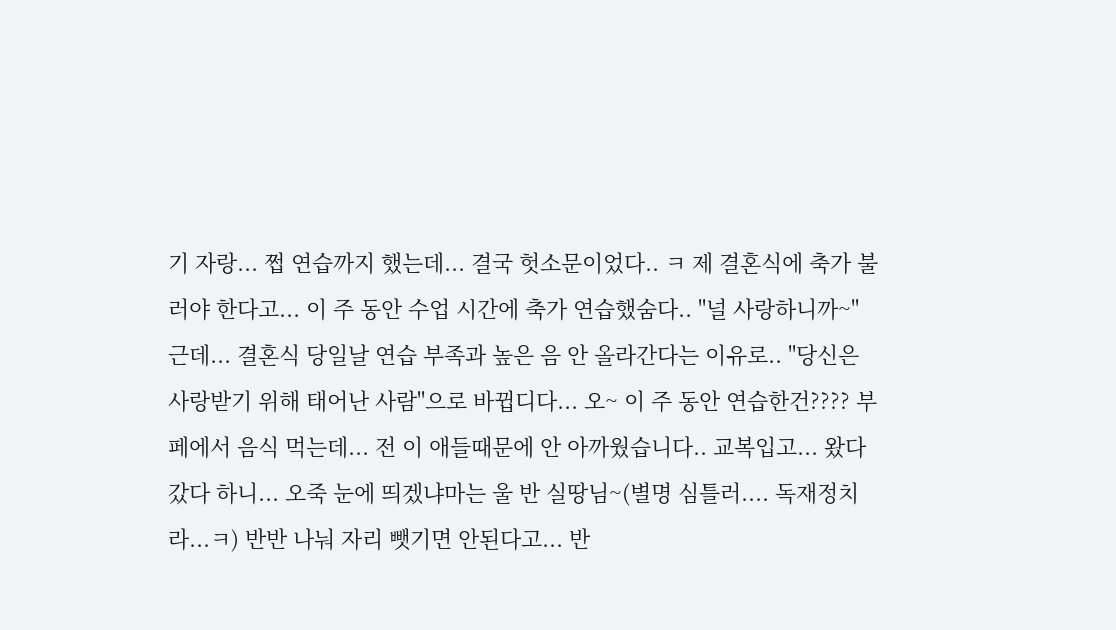기 자랑... 쩝 연습까지 했는데... 결국 헛소문이었다.. ㅋ 제 결혼식에 축가 불러야 한다고... 이 주 동안 수업 시간에 축가 연습했숨다.. "널 사랑하니까~" 근데... 결혼식 당일날 연습 부족과 높은 음 안 올라간다는 이유로.. "당신은 사랑받기 위해 태어난 사람"으로 바뀝디다... 오~ 이 주 동안 연습한건???? 부페에서 음식 먹는데... 전 이 애들때문에 안 아까웠습니다.. 교복입고... 왔다 갔다 하니... 오죽 눈에 띄겠냐마는 울 반 실땅님~(별명 심틀러.... 독재정치라...ㅋ) 반반 나눠 자리 뺏기면 안된다고... 반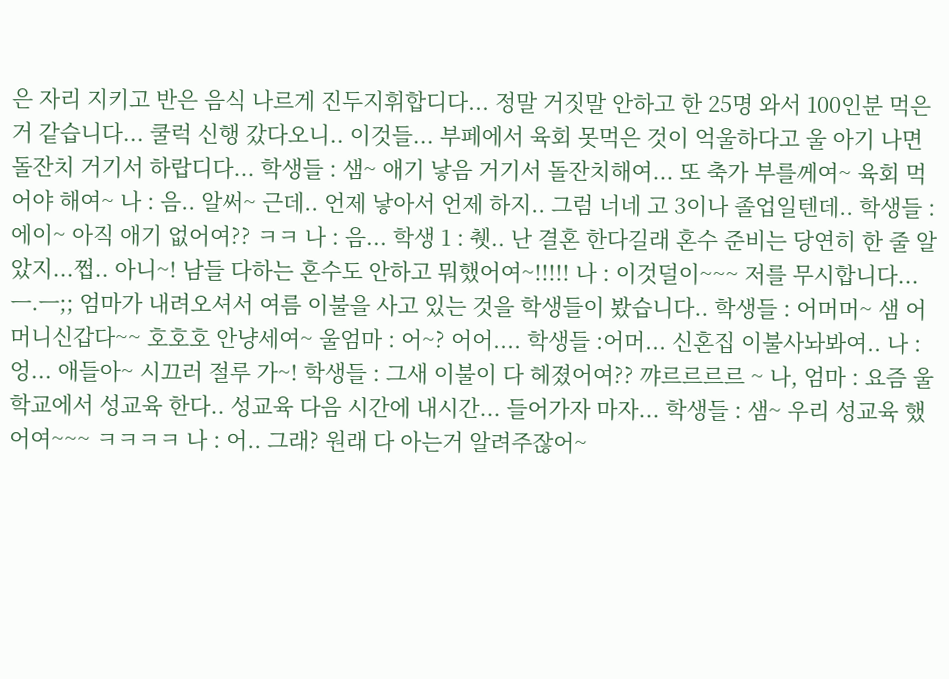은 자리 지키고 반은 음식 나르게 진두지휘합디다... 정말 거짓말 안하고 한 25명 와서 100인분 먹은거 같습니다... 쿨럭 신행 갔다오니.. 이것들... 부페에서 육회 못먹은 것이 억울하다고 울 아기 나면 돌잔치 거기서 하랍디다... 학생들 : 샘~ 애기 낳음 거기서 돌잔치해여... 또 축가 부를께여~ 육회 먹어야 해여~ 나 : 음.. 알써~ 근데.. 언제 낳아서 언제 하지.. 그럼 너네 고 3이나 졸업일텐데.. 학생들 : 에이~ 아직 애기 없어여?? ㅋㅋ 나 : 음... 학생 1 : 췟.. 난 결혼 한다길래 혼수 준비는 당연히 한 줄 알았지...쩝.. 아니~! 남들 다하는 혼수도 안하고 뭐했어여~!!!!! 나 : 이것덜이~~~ 저를 무시합니다... ㅡ.ㅡ;; 엄마가 내려오셔서 여름 이불을 사고 있는 것을 학생들이 봤습니다.. 학생들 : 어머머~ 샘 어머니신갑다~~ 호호호 안냥세여~ 울엄마 : 어~? 어어.... 학생들 :어머... 신혼집 이불사놔봐여.. 나 : 엉... 애들아~ 시끄러 절루 가~! 학생들 : 그새 이불이 다 헤졌어여?? 꺄르르르르 ~ 나, 엄마 : 요즘 울 학교에서 성교육 한다.. 성교육 다음 시간에 내시간... 들어가자 마자... 학생들 : 샘~ 우리 성교육 했어여~~~ ㅋㅋㅋㅋ 나 : 어.. 그래? 원래 다 아는거 알려주잖어~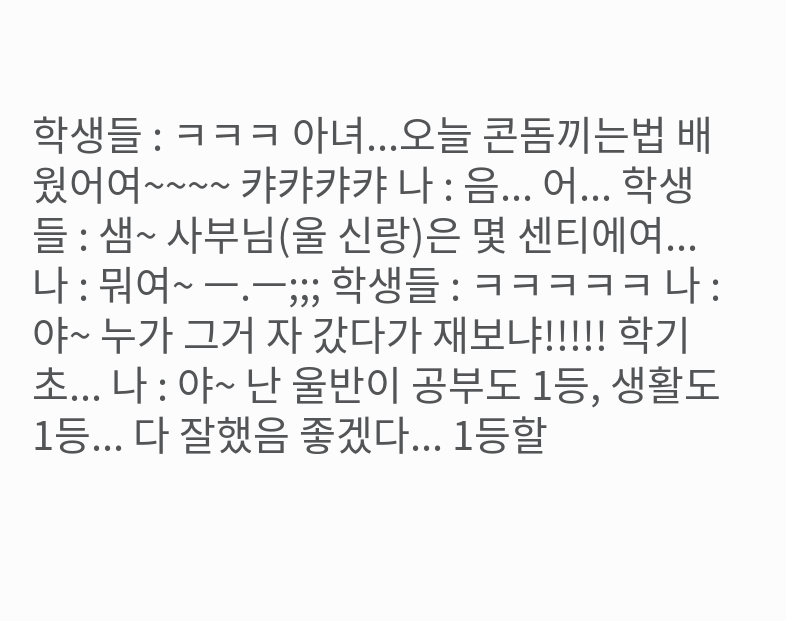학생들 : ㅋㅋㅋ 아녀...오늘 콘돔끼는법 배웠어여~~~~ 캬캬캬캬 나 : 음... 어... 학생들 : 샘~ 사부님(울 신랑)은 몇 센티에여... 나 : 뭐여~ ㅡ.ㅡ;;; 학생들 : ㅋㅋㅋㅋㅋ 나 : 야~ 누가 그거 자 갔다가 재보냐!!!!! 학기초... 나 : 야~ 난 울반이 공부도 1등, 생활도 1등... 다 잘했음 좋겠다... 1등할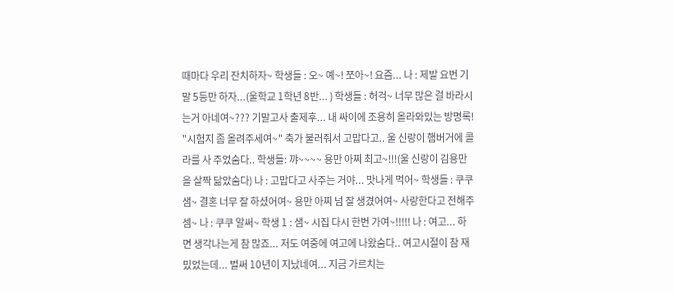때마다 우리 잔치하자~ 학생들 : 오~ 예~! 쪼아~! 요즘... 나 : 제발 요번 기말 5등만 하자...(울학교 1학년 8반... ) 학생들 : 허걱~ 너무 많은 걸 바라시는거 아네여~??? 기말고사 출제후... 내 싸이에 조용히 올라와있는 방명록! "시험지 좀 올려주세여~" 축가 불러줘서 고맙다고.. 울 신랑이 햄버거에 콜라를 사 주었숨다.. 학생들: 꺄~~~~ 용만 아찌 최고~!!!(울 신랑이 김용만을 살짝 닮았숨다) 나 : 고맙다고 사주는 거야... 맛나게 먹어~ 학생들 : 쿠쿠 샘~ 결혼 너무 잘 하셨어여~ 용만 아찌 넘 잘 생겼어여~ 사랑한다고 전해주셈~ 나 : 쿠쿠 알써~ 학생 1 : 샘~ 시집 다시 한번 가여~!!!!! 나 : 여고... 하면 생각나는게 참 많죠... 저도 여중에 여고에 나왔숨다.. 여고시절이 참 재밌었는데... 벌써 10년이 지났네여... 지금 가르치는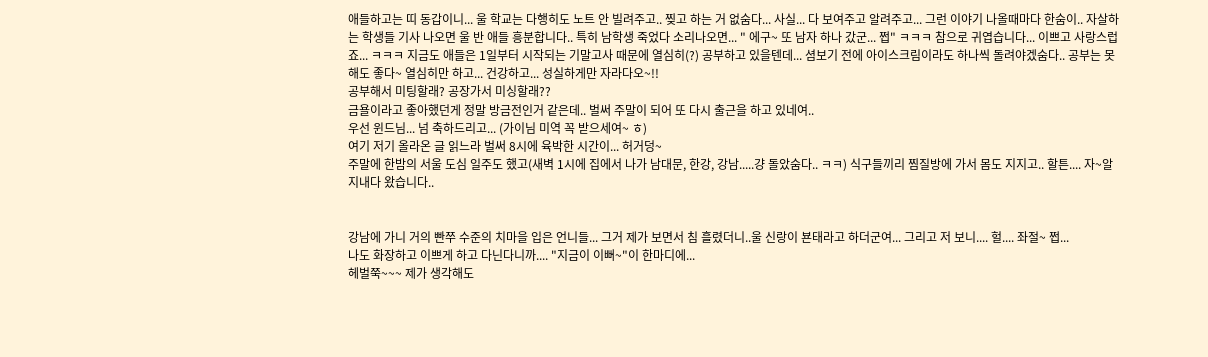애들하고는 띠 동갑이니... 울 학교는 다행히도 노트 안 빌려주고.. 찢고 하는 거 없숨다... 사실... 다 보여주고 알려주고... 그런 이야기 나올때마다 한숨이.. 자살하는 학생들 기사 나오면 울 반 애들 흥분합니다.. 특히 남학생 죽었다 소리나오면... " 에구~ 또 남자 하나 갔군... 쩝" ㅋㅋㅋ 참으로 귀엽습니다... 이쁘고 사랑스럽죠... ㅋㅋㅋ 지금도 애들은 1일부터 시작되는 기말고사 때문에 열심히(?) 공부하고 있을텐데... 셤보기 전에 아이스크림이라도 하나씩 돌려야겠숨다.. 공부는 못해도 좋다~ 열심히만 하고... 건강하고... 성실하게만 자라다오~!!
공부해서 미팅할래? 공장가서 미싱할래??
금욜이라고 좋아했던게 정말 방금전인거 같은데.. 벌써 주말이 되어 또 다시 출근을 하고 있네여..
우선 윈드님... 넘 축하드리고... (가이님 미역 꼭 받으세여~ ㅎ)
여기 저기 올라온 글 읽느라 벌써 8시에 육박한 시간이... 허거덩~
주말에 한밤의 서울 도심 일주도 했고(새벽 1시에 집에서 나가 남대문, 한강, 강남.....걍 돌았숨다.. ㅋㅋ) 식구들끼리 찜질방에 가서 몸도 지지고.. 할튼.... 자~알 지내다 왔습니다..


강남에 가니 거의 빤쭈 수준의 치마을 입은 언니들... 그거 제가 보면서 침 흘렸더니..울 신랑이 뵨태라고 하더군여... 그리고 저 보니.... 헐.... 좌절~ 쩝...
나도 화장하고 이쁘게 하고 다닌다니까.... "지금이 이뻐~"이 한마디에...
헤벌쭉~~~ 제가 생각해도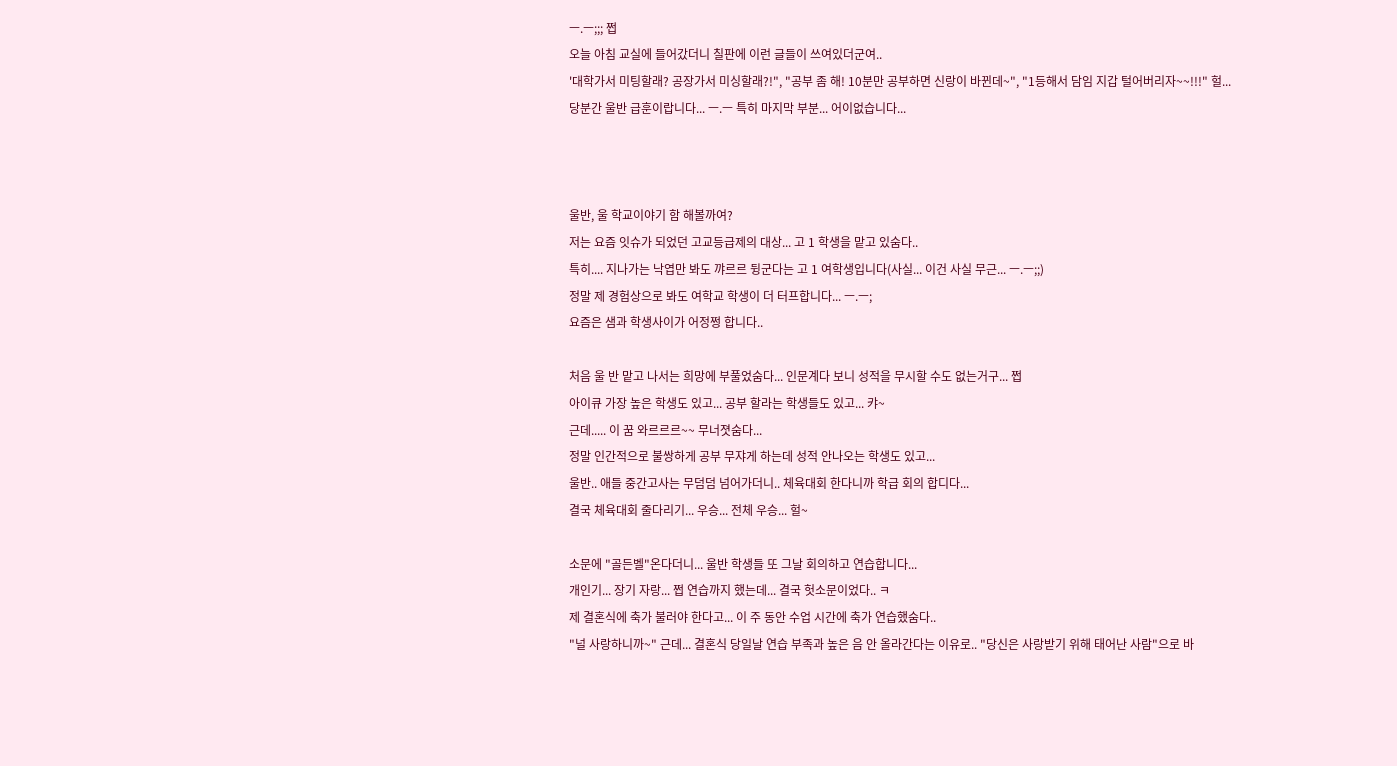ㅡ.ㅡ;;; 쩝
오늘 아침 교실에 들어갔더니 칠판에 이런 글들이 쓰여있더군여..
'대학가서 미팅할래? 공장가서 미싱할래?!", "공부 좀 해! 10분만 공부하면 신랑이 바뀐데~", "1등해서 담임 지갑 털어버리자~~!!!" 헐...
당분간 울반 급훈이랍니다... ㅡ.ㅡ 특히 마지막 부분... 어이없습니다...



울반, 울 학교이야기 함 해볼까여?
저는 요즘 잇슈가 되었던 고교등급제의 대상... 고 1 학생을 맡고 있숨다..
특히.... 지나가는 낙엽만 봐도 꺄르르 뒹군다는 고 1 여학생입니다(사실... 이건 사실 무근... ㅡ.ㅡ;;)
정말 제 경험상으로 봐도 여학교 학생이 더 터프합니다... ㅡ.ㅡ;
요즘은 샘과 학생사이가 어정쩡 합니다..

처음 울 반 맡고 나서는 희망에 부풀었숨다... 인문계다 보니 성적을 무시할 수도 없는거구... 쩝
아이큐 가장 높은 학생도 있고... 공부 할라는 학생들도 있고... 캬~
근데..... 이 꿈 와르르르~~ 무너졋숨다...
정말 인간적으로 불쌍하게 공부 무쟈게 하는데 성적 안나오는 학생도 있고...
울반.. 애들 중간고사는 무덤덤 넘어가더니.. 체육대회 한다니까 학급 회의 합디다...
결국 체육대회 줄다리기... 우승... 전체 우승... 헐~

소문에 "골든벨"온다더니... 울반 학생들 또 그날 회의하고 연습합니다...
개인기... 장기 자랑... 쩝 연습까지 했는데... 결국 헛소문이었다.. ㅋ
제 결혼식에 축가 불러야 한다고... 이 주 동안 수업 시간에 축가 연습했숨다..
"널 사랑하니까~" 근데... 결혼식 당일날 연습 부족과 높은 음 안 올라간다는 이유로.. "당신은 사랑받기 위해 태어난 사람"으로 바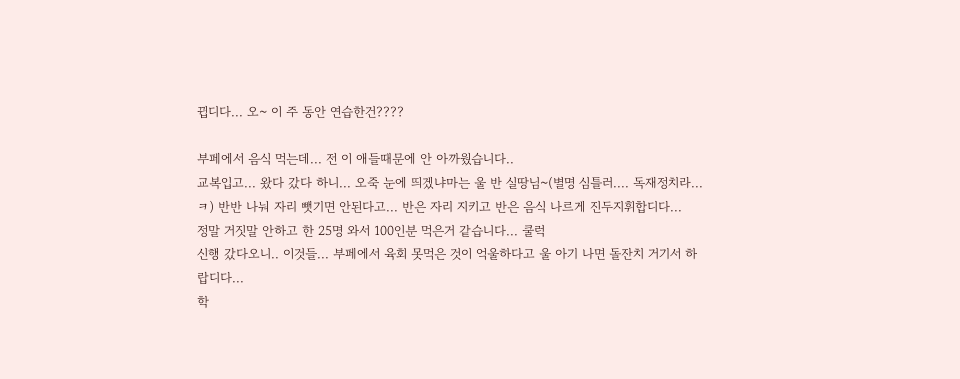뀝디다... 오~ 이 주 동안 연습한건????

부페에서 음식 먹는데... 전 이 애들때문에 안 아까웠습니다..
교복입고... 왔다 갔다 하니... 오죽 눈에 띄겠냐마는 울 반 실땅님~(별명 심틀러.... 독재정치라...ㅋ) 반반 나눠 자리 뺏기면 안된다고... 반은 자리 지키고 반은 음식 나르게 진두지휘합디다...
정말 거짓말 안하고 한 25명 와서 100인분 먹은거 같습니다... 쿨럭
신행 갔다오니.. 이것들... 부페에서 육회 못먹은 것이 억울하다고 울 아기 나면 돌잔치 거기서 하랍디다...
학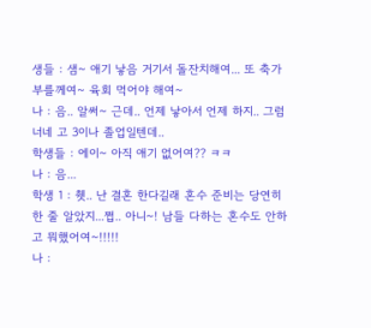생들 : 샘~ 애기 낳음 거기서 돌잔치해여... 또 축가 부를께여~ 육회 먹어야 해여~
나 : 음.. 알써~ 근데.. 언제 낳아서 언제 하지.. 그럼 너네 고 3이나 졸업일텐데..
학생들 : 에이~ 아직 애기 없어여?? ㅋㅋ
나 : 음...
학생 1 : 췟.. 난 결혼 한다길래 혼수 준비는 당연히 한 줄 알았지...쩝.. 아니~! 남들 다하는 혼수도 안하고 뭐했어여~!!!!!
나 :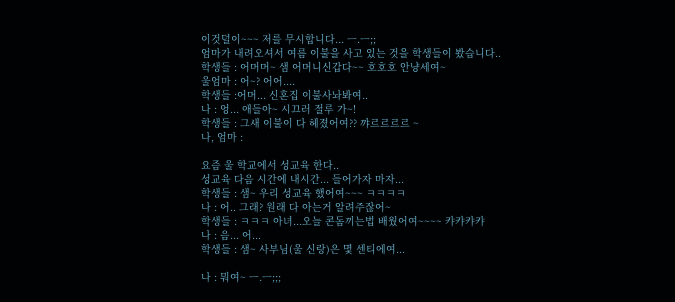이것덜이~~~ 저를 무시합니다... ㅡ.ㅡ;;
엄마가 내려오셔서 여름 이불을 사고 있는 것을 학생들이 봤습니다..
학생들 : 어머머~ 샘 어머니신갑다~~ 호호호 안냥세여~
울엄마 : 어~? 어어....
학생들 :어머... 신혼집 이불사놔봐여..
나 : 엉... 애들아~ 시끄러 절루 가~!
학생들 : 그새 이불이 다 헤졌어여?? 꺄르르르르 ~
나, 엄마 :

요즘 울 학교에서 성교육 한다..
성교육 다음 시간에 내시간... 들어가자 마자...
학생들 : 샘~ 우리 성교육 했어여~~~ ㅋㅋㅋㅋ
나 : 어.. 그래? 원래 다 아는거 알려주잖어~
학생들 : ㅋㅋㅋ 아녀...오늘 콘돔끼는법 배웠어여~~~~ 캬캬캬캬
나 : 음... 어...
학생들 : 샘~ 사부님(울 신랑)은 몇 센티에여...

나 : 뭐여~ ㅡ.ㅡ;;;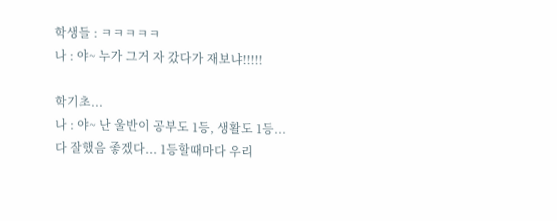학생들 : ㅋㅋㅋㅋㅋ
나 : 야~ 누가 그거 자 갔다가 재보냐!!!!!

학기초...
나 : 야~ 난 울반이 공부도 1등, 생활도 1등... 다 잘했음 좋겠다... 1등할때마다 우리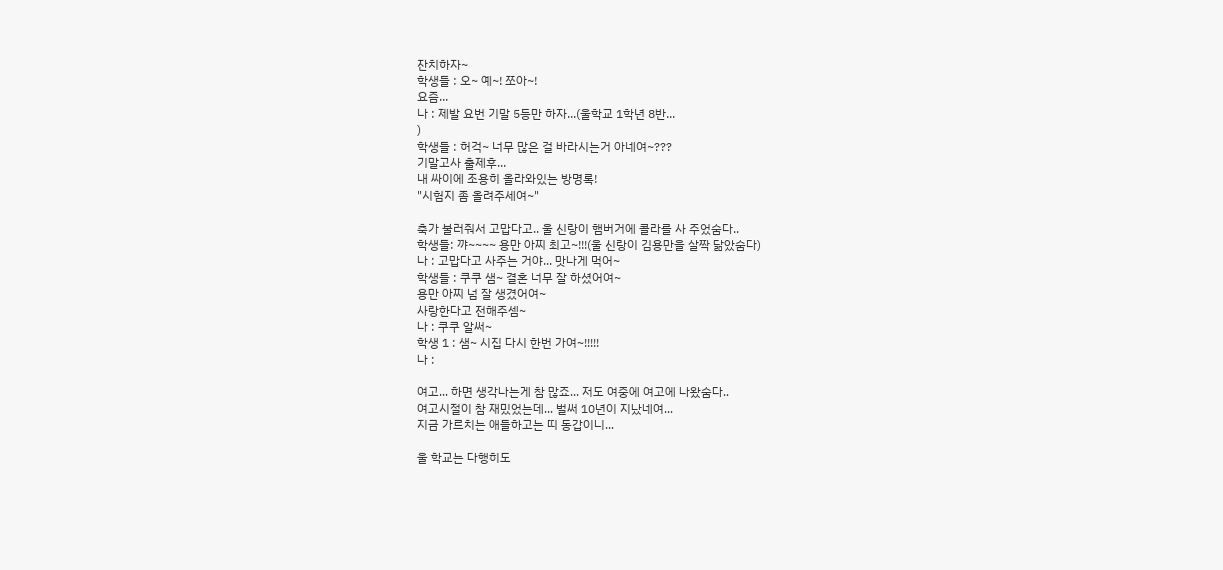잔치하자~
학생들 : 오~ 예~! 쪼아~!
요즘...
나 : 제발 요번 기말 5등만 하자...(울학교 1학년 8반...
)
학생들 : 허걱~ 너무 많은 걸 바라시는거 아네여~???
기말고사 출제후...
내 싸이에 조용히 올라와있는 방명록!
"시험지 좀 올려주세여~"

축가 불러줘서 고맙다고.. 울 신랑이 햄버거에 콜라를 사 주었숨다..
학생들: 꺄~~~~ 용만 아찌 최고~!!!(울 신랑이 김용만을 살짝 닮았숨다)
나 : 고맙다고 사주는 거야... 맛나게 먹어~
학생들 : 쿠쿠 샘~ 결혼 너무 잘 하셨어여~
용만 아찌 넘 잘 생겼어여~
사랑한다고 전해주셈~
나 : 쿠쿠 알써~
학생 1 : 샘~ 시집 다시 한번 가여~!!!!!
나 :

여고... 하면 생각나는게 참 많죠... 저도 여중에 여고에 나왔숨다..
여고시절이 참 재밌었는데... 벌써 10년이 지났네여...
지금 가르치는 애들하고는 띠 동갑이니...

울 학교는 다행히도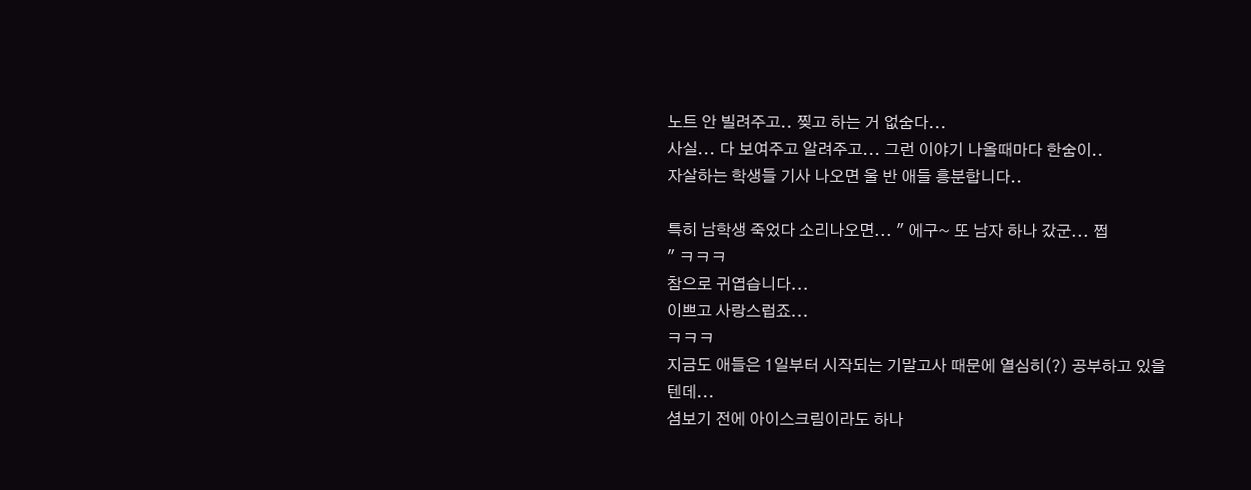노트 안 빌려주고.. 찢고 하는 거 없숨다...
사실... 다 보여주고 알려주고... 그런 이야기 나올때마다 한숨이..
자살하는 학생들 기사 나오면 울 반 애들 흥분합니다..

특히 남학생 죽었다 소리나오면... " 에구~ 또 남자 하나 갔군... 쩝
" ㅋㅋㅋ
참으로 귀엽습니다...
이쁘고 사랑스럽죠...
ㅋㅋㅋ
지금도 애들은 1일부터 시작되는 기말고사 때문에 열심히(?) 공부하고 있을텐데...
셤보기 전에 아이스크림이라도 하나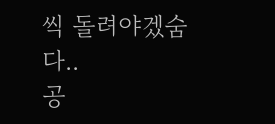씩 돌려야겠숨다..
공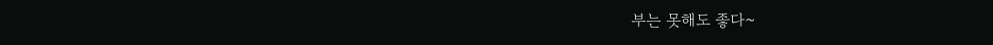부는 못해도 좋다~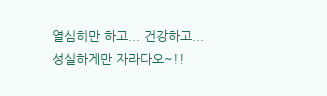열심히만 하고... 건강하고... 성실하게만 자라다오~!!